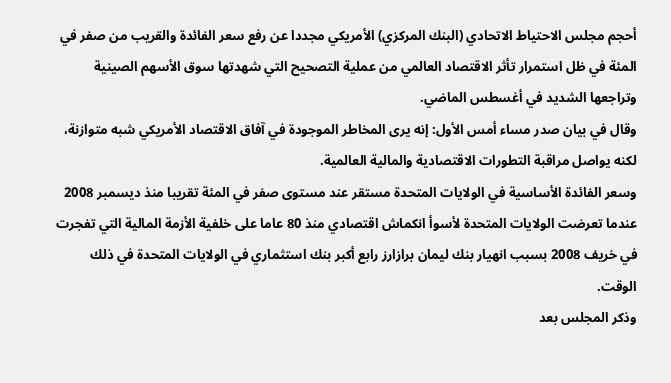أحجم مجلس الاحتياط الاتحادي (البنك المركزي) الأمريكي مجددا عن رفع سعر الفائدة والقريب من صفر في المئة في ظل استمرار تأثر الاقتصاد العالمي من عملية التصحيح التي شهدتها سوق الأسهم الصينية وتراجعها الشديد في أغسطس الماضي.
وقال في بيان صدر مساء أمس الأول: إنه يرى المخاطر الموجودة في آفاق الاقتصاد الأمريكي شبه متوازنة، لكنه يواصل مراقبة التطورات الاقتصادية والمالية العالمية.
وسعر الفائدة الأساسية في الولايات المتحدة مستقر عند مستوى صفر في المئة تقريبا منذ ديسمبر 2008 عندما تعرضت الولايات المتحدة لأسوأ انكماش اقتصادي منذ 80 عاما على خلفية الأزمة المالية التي تفجرت في خريف 2008 بسبب انهيار بنك ليمان برازارز رابع أكبر بنك استثماري في الولايات المتحدة في ذلك الوقت.
وذكر المجلس بعد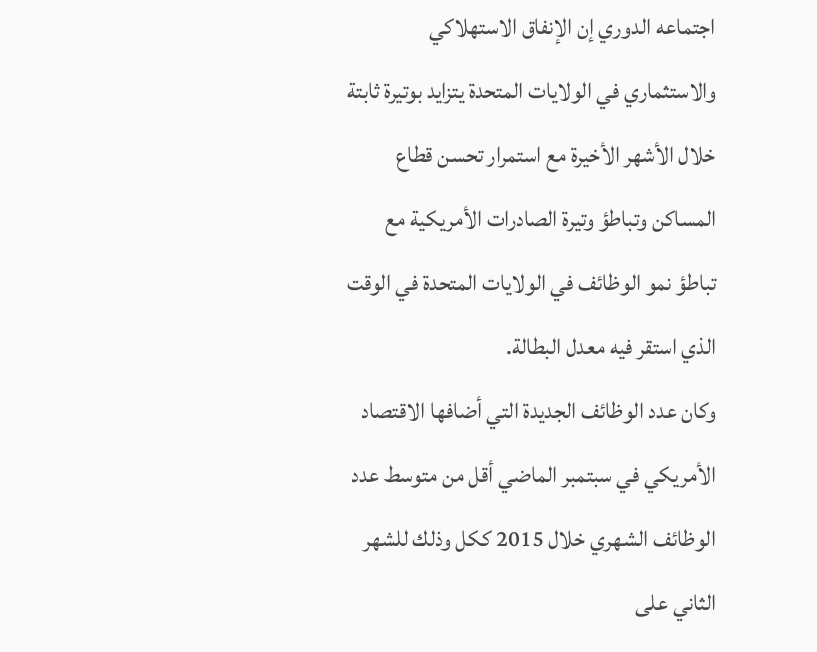اجتماعه الدوري إن الإنفاق الاستهلاكي والاستثماري في الولايات المتحدة يتزايد بوتيرة ثابتة خلال الأشهر الأخيرة مع استمرار تحسن قطاع المساكن وتباطؤ وتيرة الصادرات الأمريكية مع تباطؤ نمو الوظائف في الولايات المتحدة في الوقت الذي استقر فيه معدل البطالة.
وكان عدد الوظائف الجديدة التي أضافها الاقتصاد الأمريكي في سبتمبر الماضي أقل من متوسط عدد الوظائف الشهري خلال 2015 ككل وذلك للشهر الثاني على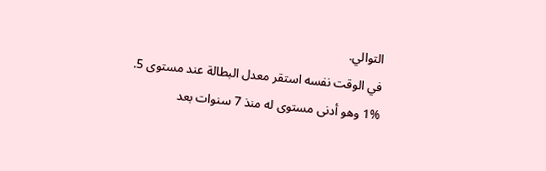التوالي.
في الوقت نفسه استقر معدل البطالة عند مستوى 5.
1% وهو أدنى مستوى له منذ 7 سنوات بعد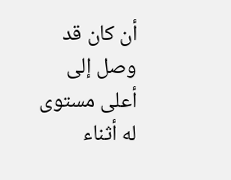أن كان قد وصل إلى أعلى مستوى له أثناء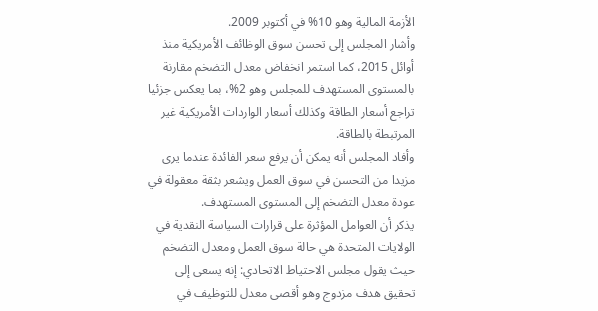الأزمة المالية وهو 10% في أكتوبر 2009.
وأشار المجلس إلى تحسن سوق الوظائف الأمريكية منذ أوائل 2015، كما استمر انخفاض معدل التضخم مقارنة بالمستوى المستهدف للمجلس وهو 2%، بما يعكس جزئيا تراجع أسعار الطاقة وكذلك أسعار الواردات الأمريكية غير المرتبطة بالطاقة.
وأفاد المجلس أنه يمكن أن يرفع سعر الفائدة عندما يرى مزيدا من التحسن في سوق العمل ويشعر بثقة معقولة في عودة معدل التضخم إلى المستوى المستهدف.
يذكر أن العوامل المؤثرة على قرارات السياسة النقدية في الولايات المتحدة هي حالة سوق العمل ومعدل التضخم حيث يقول مجلس الاحتياط الاتحادي: إنه يسعى إلى تحقيق هدف مزدوج وهو أقصى معدل للتوظيف في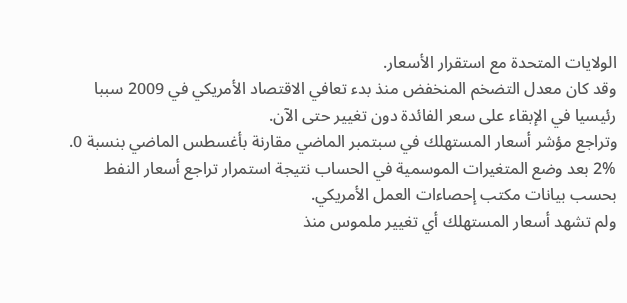الولايات المتحدة مع استقرار الأسعار.
وقد كان معدل التضخم المنخفض منذ بدء تعافي الاقتصاد الأمريكي في 2009 سببا رئيسيا في الإبقاء على سعر الفائدة دون تغيير حتى الآن.
وتراجع مؤشر أسعار المستهلك في سبتمبر الماضي مقارنة بأغسطس الماضي بنسبة 0.
2% بعد وضع المتغيرات الموسمية في الحساب نتيجة استمرار تراجع أسعار النفط بحسب بيانات مكتب إحصاءات العمل الأمريكي.
ولم تشهد أسعار المستهلك أي تغيير ملموس منذ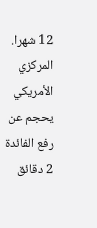12 شهرا.
المركزي الأمريكي يحجم عن رفع الفائدة
2 دقائق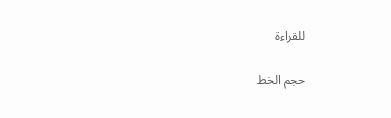للقراءة

حجم الخط